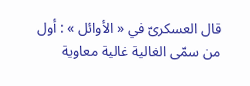قال العسكرىّ في « الأوائل » : أول من سمّى الغالية غالية معاوية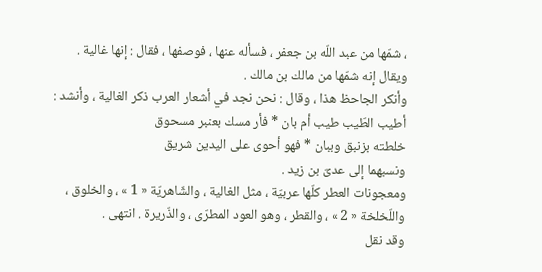، شمّها من عبد اللّه بن جعفر ، فسأله عنها ، فوصفها ، فقال : إنها غالية .
ويقال إنه شمّها من مالك بن مالك .
وأنكر الجاحظ هذا ، وقال : نحن نجد في أشعار العرب ذكر الغالية ، وأنشد :
أطيب الطّيب طيب أم بان * فأر مسك بعنبر مسحوق
خلطته بزنبق وببان * فهو أحوى على اليدين شريق
ونسبهما إلى عدىّ بن زيد .
ومعجونات العطر كلّها عربيّة ، مثل الغالية ، والشّاهريّة « 1 » ، والخلوق ، واللّخلخة « 2 » ، والقطر ، وهو العود المطرّى ، والذّريرة . انتهى .
وقد نقل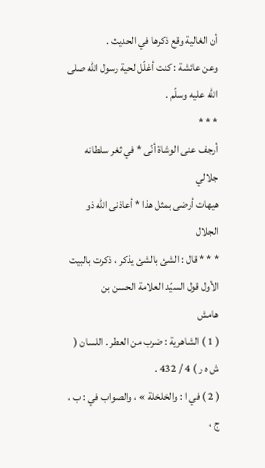أن الغالية وقع ذكرها في الحديث .
وعن عائشة : كنت أغلّل لحية رسول اللّه صلى اللّه عليه وسلّم .
* * *
أرجف عنى الوشاة أنّى * في ثغر سلطانه جلالي
هيهات أرضى بمثل هذا * أعاذنى اللّه ذو الجلال
* * * قال : الشئ بالشئ يذكر ، ذكرت بالبيت الأول قول السيّد العلامة الحسن بن
هامش
( 1 ) الشاهرية : ضرب من العطر . اللسان ( ش ه ر ) 4 / 432 .
( 2 ) في ا : والخلخلة » ، والصواب في : ب ، ج ،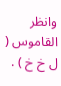وانظر القاموس ( ل خ خ ) .